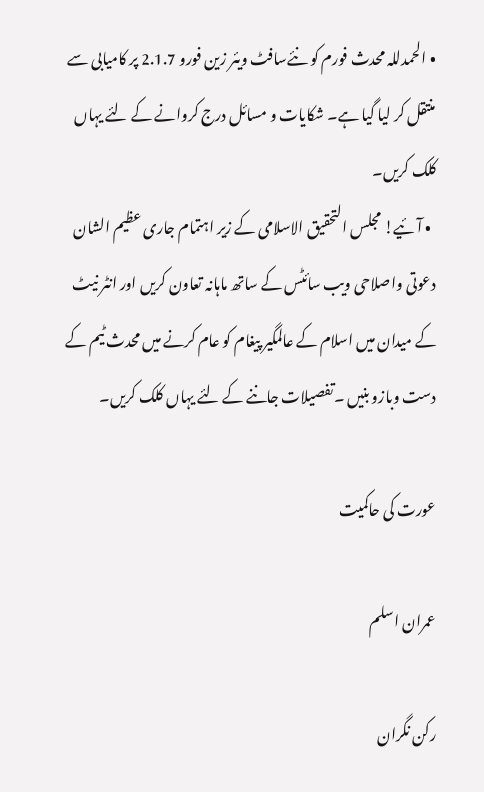• الحمدللہ محدث فورم کو نئےسافٹ ویئر زین فورو 2.1.7 پر کامیابی سے منتقل کر لیا گیا ہے۔ شکایات و مسائل درج کروانے کے لئے یہاں کلک کریں۔
  • آئیے! مجلس التحقیق الاسلامی کے زیر اہتمام جاری عظیم الشان دعوتی واصلاحی ویب سائٹس کے ساتھ ماہانہ تعاون کریں اور انٹر نیٹ کے میدان میں اسلام کے عالمگیر پیغام کو عام کرنے میں محدث ٹیم کے دست وبازو بنیں ۔تفصیلات جاننے کے لئے یہاں کلک کریں۔

عورت کی حاکمیت

عمران اسلم

رکن نگران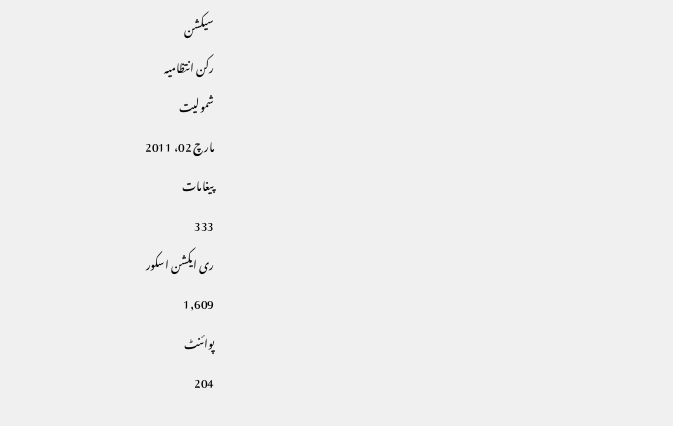سیکشن
رکن انتظامیہ
شمولیت
مارچ 02، 2011
پیغامات
333
ری ایکشن اسکور
1,609
پوائنٹ
204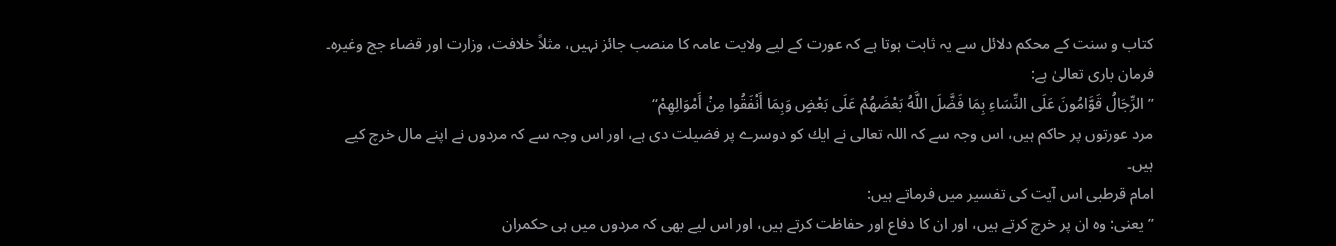كتاب و سنت كے محکم دلائل سے يہ ثابت ہوتا ہے كہ عورت كے ليے ولايت عامہ كا منصب جائز نہيں، مثلاً خلافت، وزارت اور قضاء جج وغيرہ۔ فرمان باری تعالیٰ ہے:
’’الرِّجَالُ قَوَّامُونَ عَلَى النِّسَاءِ بِمَا فَضَّلَ اللَّهُ بَعْضَهُمْ عَلَى بَعْضٍ وَبِمَا أَنْفَقُوا مِنْ أَمْوَالِهِمْ‘‘
مرد عورتوں پر حاكم ہيں، اس وجہ سے كہ اللہ تعالى نے ايك كو دوسرے پر فضيلت دى ہے، اور اس وجہ سے كہ مردوں نے اپنے مال خرچ كيے ہيں۔
امام قرطبی اس آیت کی تفسیر میں فرماتے ہیں:
’’يعنى: وہ ان پر خرچ كرتے ہيں، اور ان كا دفاع اور حفاظت كرتے ہيں، اور اس ليے بھى كہ مردوں ميں ہى حكمران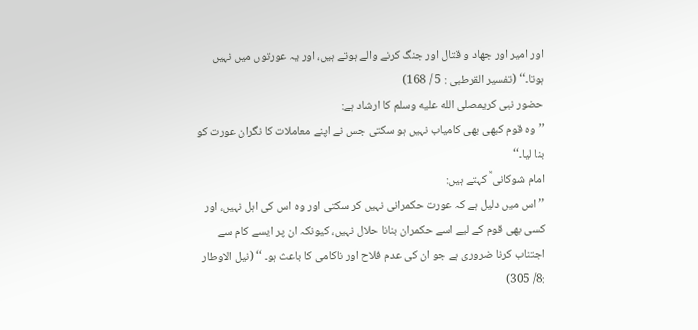اور امير اور جھاد و قتال اور جنگ كرنے والے ہوتے ہيں، اور يہ عورتوں ميں نہيں ہوتا۔‘‘ (تفسير القرطبى : 5 / 168)
حضور نبی کریمصلى الله عليه وسلم کا ارشاد ہے:
’’وہ قوم كبھى بھى كامياب نہيں ہو سكتى جس نے اپنے معاملات كا نگران عورت كو بنا ليا۔‘‘
امام شوكانى ؒ كہتے ہيں:
’’اس ميں دليل ہے كہ عورت حكمرانى نہيں كر سكتى اور وہ اس كى اہل نہيں، اور كسى بھى قوم كے ليے اسے حكمران بنانا حلال نہيں، كيونكہ ان پر ايسے كام سے اجتناب كرنا ضرورى ہے جو ان كى عدم فلاح اور ناكامى كا باعث ہو۔ ‘‘ (نیل الاوطار :8/ 305)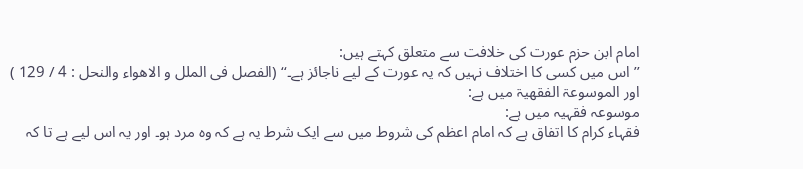امام ابن حزم عورت کی خلافت سے متعلق کہتے ہیں:
’’اس ميں كسى كا اختلاف نہيں كہ يہ عورت كے ليے ناجائز ہے۔‘‘ (الفصل فى الملل و الاھواء والنحل : 4 / 129 )
اور الموسوعۃ الفقھيۃ ميں ہے:
موسوعہ فقہیہ میں ہے:
فقہاء کرام کا اتفاق ہے کہ امام اعظم کی شروط میں سے ایک شرط یہ ہے کہ وہ مرد ہو۔ اور یہ اس لیے ہے تا كہ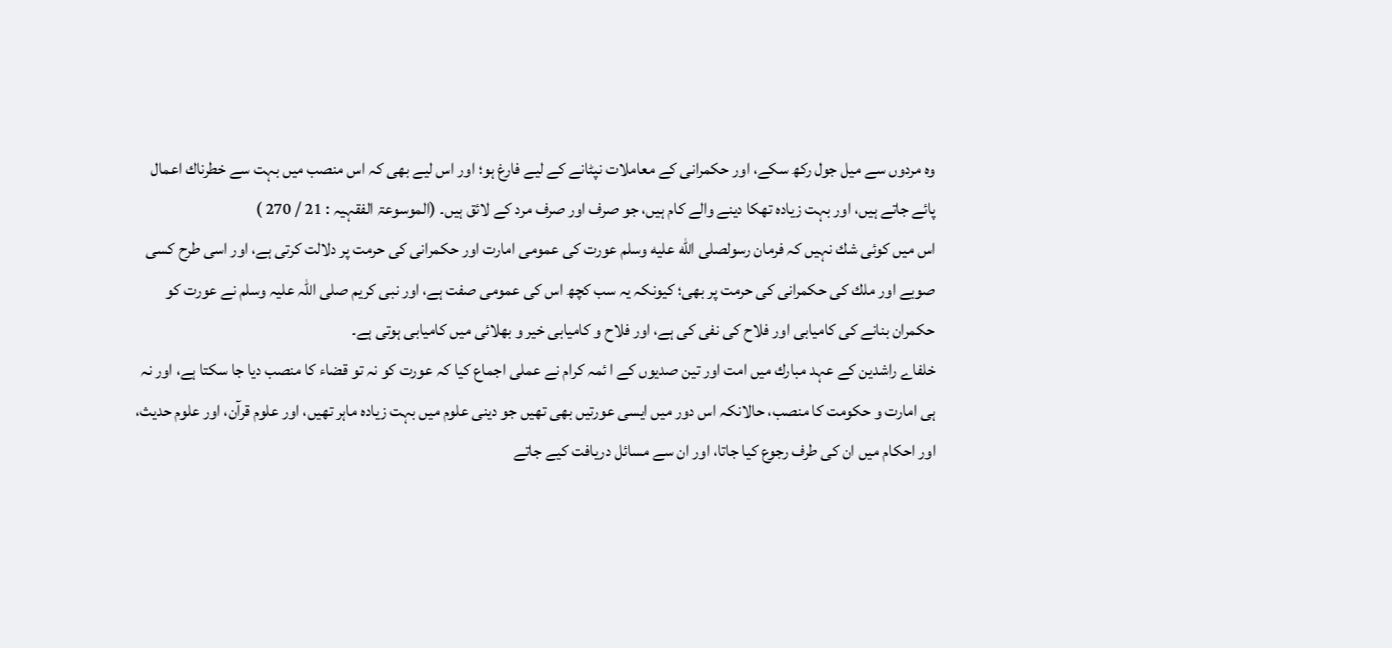وہ مردوں سے ميل جول ركھ سكے، اور حكمرانى كے معاملات نپٹانے كے ليے فارغ ہو؛ اور اس ليے بھى كہ اس منصب ميں بہت سے خطرناك اعمال پائے جاتے ہيں، اور بہت زيادہ تھكا دينے والے كام ہيں، جو صرف اور صرف مرد كے لائق ہيں۔ (الموسوعۃ الفقہیہ : 21 / 270 )
اس ميں كوئى شك نہيں كہ فرمان رسولصلى الله عليه وسلم عورت كى عمومى امارت اور حكمرانى كى حرمت پر دلالت كرتى ہے، اور اسى طرح كسى صوبے اور ملك كى حكمرانى كى حرمت پر بھى؛ كيونكہ يہ سب كچھ اس كى عمومى صفت ہے، اور نبى كريم صلى اللہ عليہ وسلم نے عورت كو حكمران بنانے كى كاميابى اور فلاح كى نفى كى ہے، اور فلاح و كاميابى خير و بھلائى ميں كاميابى ہوتى ہے۔
خلفاے راشدين كے عہد مبارك ميں امت اور تين صديوں كے ا ئمہ كرام نے عملى اجماع كيا كہ عورت كو نہ تو قضاء كا منصب ديا جا سكتا ہے، اور نہ ہى امارت و حكومت كا منصب، حالانكہ اس دور ميں ايسى عورتيں بھى تھيں جو دينى علوم ميں بہت زيادہ ماہر تھيں، اور علوم قرآن، اور علوم حديث، اور احكام ميں ان كى طرف رجوع كيا جاتا، اور ان سے مسائل دريافت كيے جاتے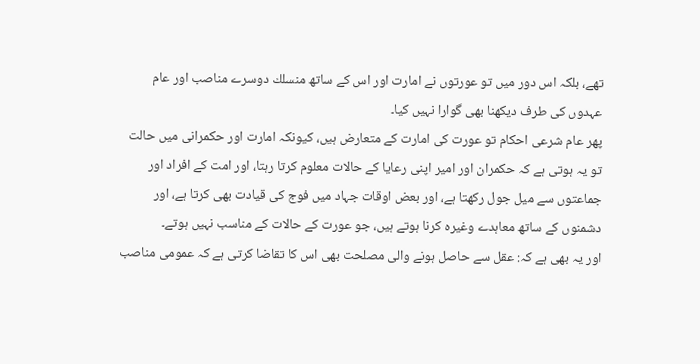تھے، بلكہ اس دور ميں تو عورتوں نے امارت اور اس كے ساتھ منسلك دوسرے مناصب اور عام عہدوں كى طرف دیکھنا بھی گوارا نہیں کیا۔
پھر عام شرعى احكام تو عورت كى امارت كے متعارض ہيں، كيونكہ امارت اور حكمرانى ميں حالت تو يہ ہوتى ہے كہ حكمران اور امير اپنى رعايا كے حالات معلوم كرتا رہتا، اور امت كے افراد اور جماعتوں سے ميل جول ركھتا ہے، اور بعض اوقات جہاد ميں فوج كى قيادت بھى كرتا ہے، اور دشمنوں كے ساتھ معاہدے وغيرہ كرنا ہوتے ہيں، جو عورت كے حالات كے مناسب نہيں ہوتے۔
اور يہ بھى ہے كہ: عقل سے حاصل ہونے والى مصلحت بھى اس كا تقاضا كرتى ہے كہ عمومى مناصب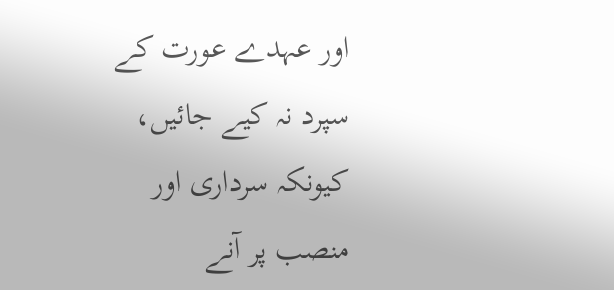اور عہدے عورت كے سپرد نہ كيے جائيں، كيونكہ سردارى اور منصب پر آنے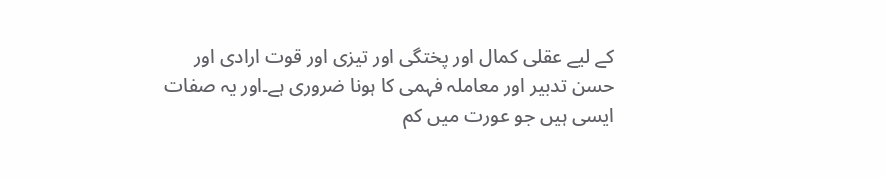كے ليے عقلى كمال اور پختگى اور تيزى اور قوت ارادى اور حسن تدبير اور معاملہ فہمى كا ہونا ضرورى ہے۔اور يہ صفات ايسى ہيں جو عورت ميں کم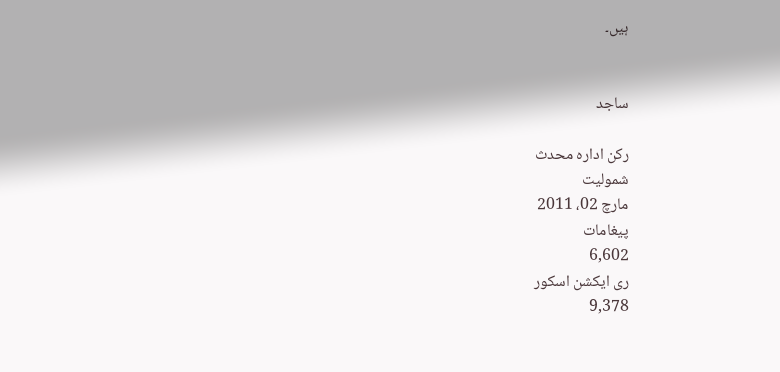ہیں۔


ساجد

رکن ادارہ محدث
شمولیت
مارچ 02، 2011
پیغامات
6,602
ری ایکشن اسکور
9,378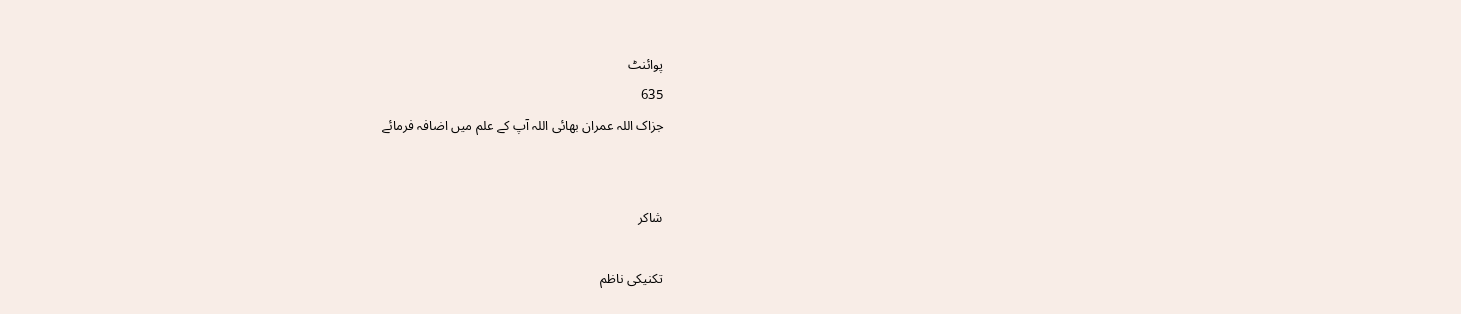پوائنٹ
635
جزاک اللہ عمران بھائی اللہ آپ کے علم میں اضافہ فرمائے


شاکر

تکنیکی ناظم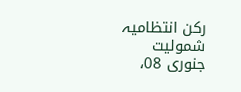رکن انتظامیہ
شمولیت
جنوری 08،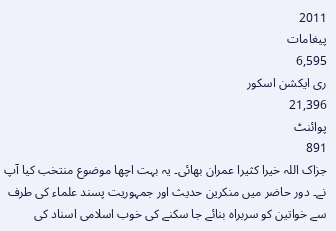2011
پیغامات
6,595
ری ایکشن اسکور
21,396
پوائنٹ
891
جزاک اللہ خیرا کثیرا عمران بھائی۔ یہ بہت اچھا موضوع منتخب کیا آپ نے۔ دور حاضر میں منکرین حدیث اور جمہوریت پسند علماء کی طرف سے خواتین کو سربراہ بنائے جا سکنے کی خوب اسلامی اسناد کی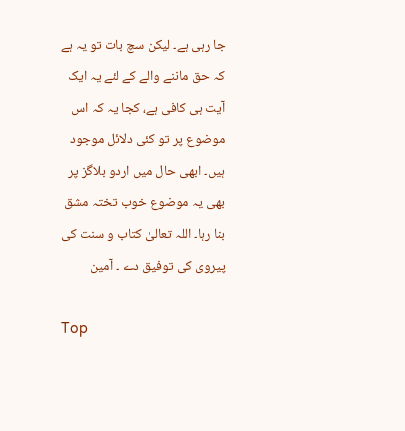جا رہی ہے۔ لیکن سچ بات تو یہ ہے کہ حق ماننے والے کے لئے یہ ایک آیت ہی کافی ہے، کجا یہ کہ اس موضوع پر تو کئی دلائل موجود ہیں۔ ابھی حال میں اردو بلاگز پر بھی یہ موضوع خوب تختہ مشق بنا رہا۔ اللہ تعالیٰ کتاب و سنت کی پیروی کی توفیق دے ۔ آمین

Top